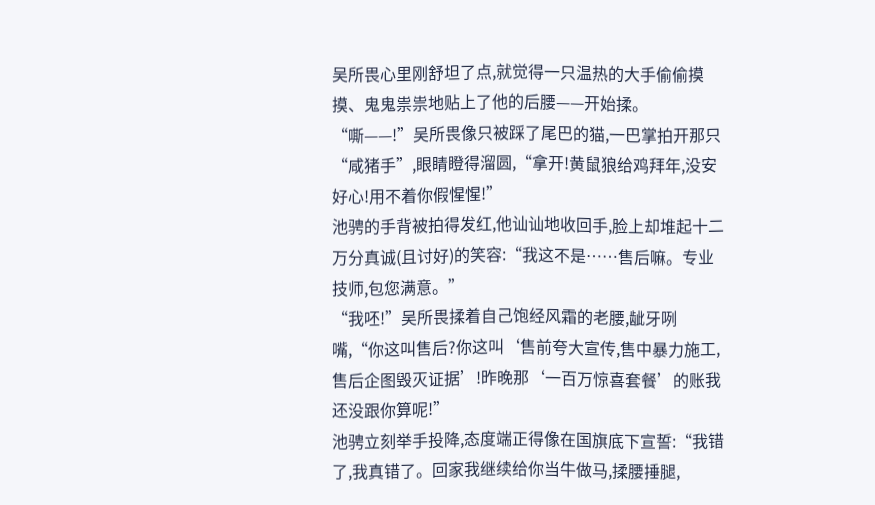吴所畏心里刚舒坦了点,就觉得一只温热的大手偷偷摸摸、鬼鬼祟祟地贴上了他的后腰——开始揉。
“嘶——!”吴所畏像只被踩了尾巴的猫,一巴掌拍开那只“咸猪手”,眼睛瞪得溜圆,“拿开!黄鼠狼给鸡拜年,没安好心!用不着你假惺惺!”
池骋的手背被拍得发红,他讪讪地收回手,脸上却堆起十二万分真诚(且讨好)的笑容:“我这不是……售后嘛。专业技师,包您满意。”
“我呸!”吴所畏揉着自己饱经风霜的老腰,龇牙咧嘴,“你这叫售后?你这叫‘售前夸大宣传,售中暴力施工,售后企图毁灭证据’!昨晚那‘一百万惊喜套餐’的账我还没跟你算呢!”
池骋立刻举手投降,态度端正得像在国旗底下宣誓:“我错了,我真错了。回家我继续给你当牛做马,揉腰捶腿,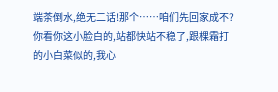端茶倒水,绝无二话!那个……咱们先回家成不?你看你这小脸白的,站都快站不稳了,跟棵霜打的小白菜似的,我心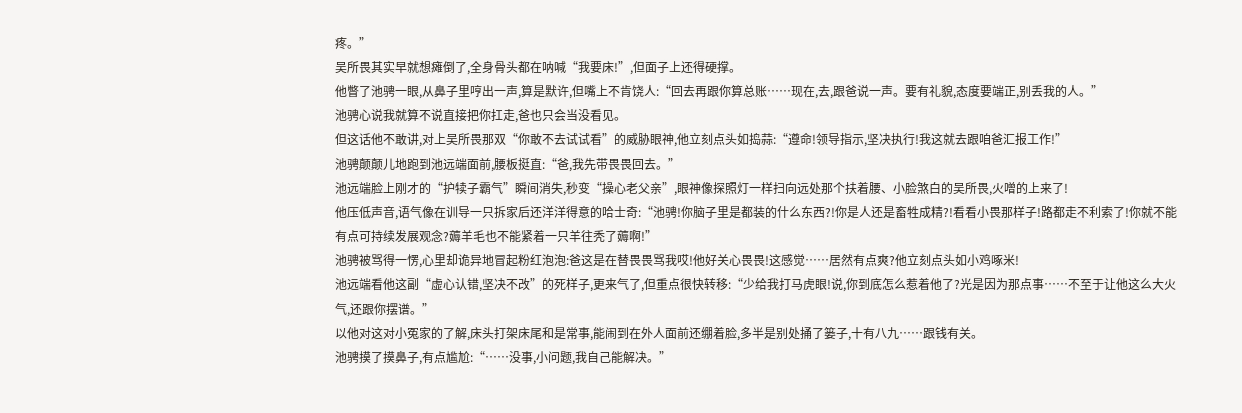疼。”
吴所畏其实早就想瘫倒了,全身骨头都在呐喊“我要床!”,但面子上还得硬撑。
他瞥了池骋一眼,从鼻子里哼出一声,算是默许,但嘴上不肯饶人:“回去再跟你算总账……现在,去,跟爸说一声。要有礼貌,态度要端正,别丢我的人。”
池骋心说我就算不说直接把你扛走,爸也只会当没看见。
但这话他不敢讲,对上吴所畏那双“你敢不去试试看”的威胁眼神,他立刻点头如捣蒜:“遵命!领导指示,坚决执行!我这就去跟咱爸汇报工作!”
池骋颠颠儿地跑到池远端面前,腰板挺直:“爸,我先带畏畏回去。”
池远端脸上刚才的“护犊子霸气”瞬间消失,秒变“操心老父亲”,眼神像探照灯一样扫向远处那个扶着腰、小脸煞白的吴所畏,火噌的上来了!
他压低声音,语气像在训导一只拆家后还洋洋得意的哈士奇:“池骋!你脑子里是都装的什么东西?!你是人还是畜牲成精?!看看小畏那样子!路都走不利索了!你就不能有点可持续发展观念?薅羊毛也不能紧着一只羊往秃了薅啊!”
池骋被骂得一愣,心里却诡异地冒起粉红泡泡:爸这是在替畏畏骂我哎!他好关心畏畏!这感觉……居然有点爽?他立刻点头如小鸡啄米!
池远端看他这副“虚心认错,坚决不改”的死样子,更来气了,但重点很快转移:“少给我打马虎眼!说,你到底怎么惹着他了?光是因为那点事……不至于让他这么大火气,还跟你摆谱。”
以他对这对小冤家的了解,床头打架床尾和是常事,能闹到在外人面前还绷着脸,多半是别处捅了篓子,十有八九……跟钱有关。
池骋摸了摸鼻子,有点尴尬:“……没事,小问题,我自己能解决。”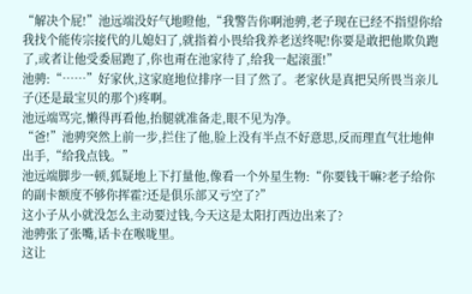“解决个屁!”池远端没好气地瞪他,“我警告你啊池骋,老子现在已经不指望你给我找个能传宗接代的儿媳妇了,就指着小畏给我养老送终呢!你要是敢把他欺负跑了,或者让他受委屈跑了,你也甭在池家待了,给我一起滚蛋!”
池骋:“……”好家伙,这家庭地位排序一目了然了。老家伙是真把吴所畏当亲儿子(还是最宝贝的那个)疼啊。
池远端骂完,懒得再看他,抬腿就准备走,眼不见为净。
“爸!”池骋突然上前一步,拦住了他,脸上没有半点不好意思,反而理直气壮地伸出手,“给我点钱。”
池远端脚步一顿,狐疑地上下打量他,像看一个外星生物:“你要钱干嘛?老子给你的副卡额度不够你挥霍?还是俱乐部又亏空了?”
这小子从小就没怎么主动要过钱,今天这是太阳打西边出来了?
池骋张了张嘴,话卡在喉咙里。
这让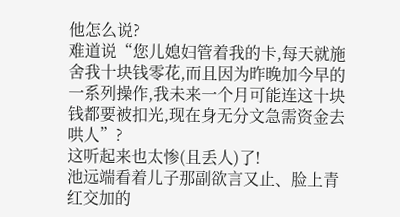他怎么说?
难道说“您儿媳妇管着我的卡,每天就施舍我十块钱零花,而且因为昨晚加今早的一系列操作,我未来一个月可能连这十块钱都要被扣光,现在身无分文急需资金去哄人”?
这听起来也太惨(且丢人)了!
池远端看着儿子那副欲言又止、脸上青红交加的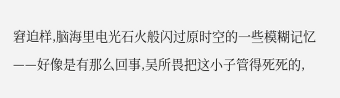窘迫样,脑海里电光石火般闪过原时空的一些模糊记忆——好像是有那么回事,吴所畏把这小子管得死死的,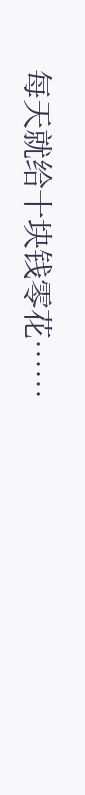每天就给十块钱零花……